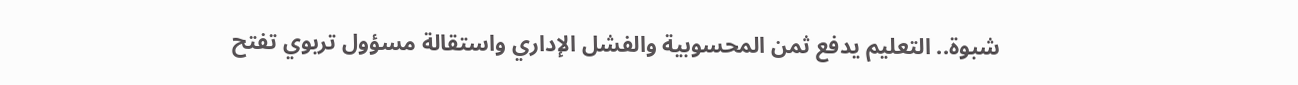شبوة.. التعليم يدفع ثمن المحسوبية والفشل الإداري واستقالة مسؤول تربوي تفتح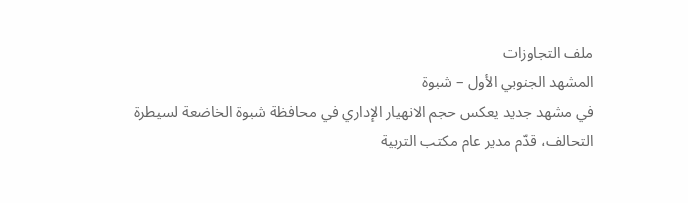ملف التجاوزات
المشهد الجنوبي الأول – شبوة
في مشهد جديد يعكس حجم الانهيار الإداري في محافظة شبوة الخاضعة لسيطرة التحالف، قدّم مدير عام مكتب التربية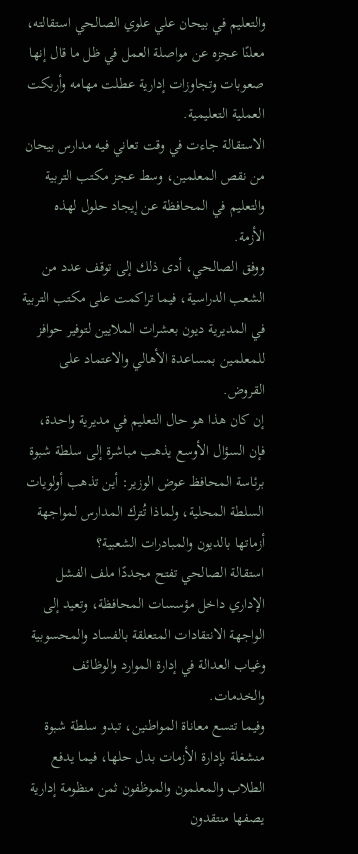والتعليم في بيحان علي علوي الصالحي استقالته، معلنًا عجزه عن مواصلة العمل في ظل ما قال إنها صعوبات وتجاوزات إدارية عطلت مهامه وأربكت العملية التعليمية.
الاستقالة جاءت في وقت تعاني فيه مدارس بيحان من نقص المعلمين، وسط عجز مكتب التربية والتعليم في المحافظة عن إيجاد حلول لهذه الأزمة.
ووفق الصالحي، أدى ذلك إلى توقف عدد من الشعب الدراسية، فيما تراكمت على مكتب التربية في المديرية ديون بعشرات الملايين لتوفير حوافز للمعلمين بمساعدة الأهالي والاعتماد على القروض.
إن كان هذا هو حال التعليم في مديرية واحدة، فإن السؤال الأوسع يذهب مباشرة إلى سلطة شبوة برئاسة المحافظ عوض الوزير: أين تذهب أولويات السلطة المحلية، ولماذا تُترك المدارس لمواجهة أزماتها بالديون والمبادرات الشعبية؟
استقالة الصالحي تفتح مجددًا ملف الفشل الإداري داخل مؤسسات المحافظة، وتعيد إلى الواجهة الانتقادات المتعلقة بالفساد والمحسوبية وغياب العدالة في إدارة الموارد والوظائف والخدمات.
وفيما تتسع معاناة المواطنين، تبدو سلطة شبوة منشغلة بإدارة الأزمات بدل حلها، فيما يدفع الطلاب والمعلمون والموظفون ثمن منظومة إدارية يصفها منتقدون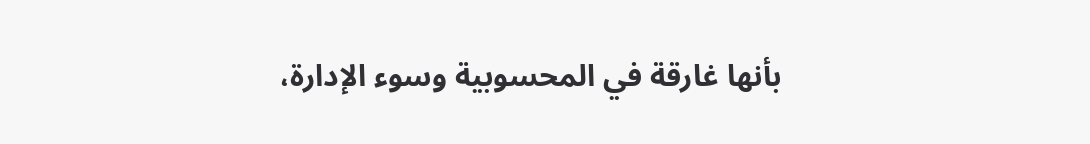بأنها غارقة في المحسوبية وسوء الإدارة،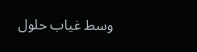وسط غياب حلول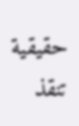حقيقية تنقذ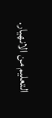التعليم من الانهيار.